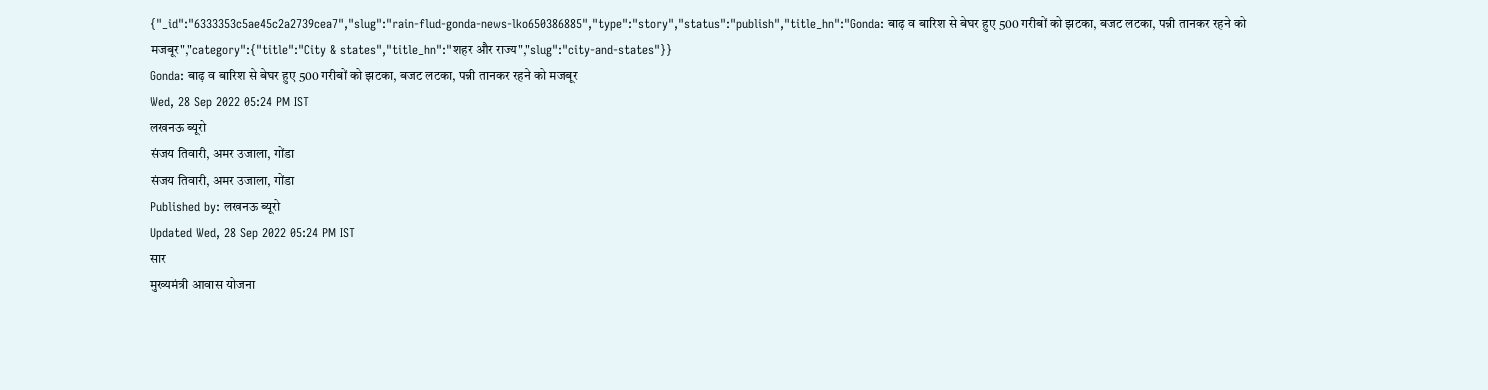{"_id":"6333353c5ae45c2a2739cea7","slug":"rain-flud-gonda-news-lko650386885","type":"story","status":"publish","title_hn":"Gonda: बाढ़ व बारिश से बेघर हुए 500 गरीबों को झटका, बजट लटका, पन्नी तानकर रहने को मजबूर","category":{"title":"City & states","title_hn":"शहर और राज्य","slug":"city-and-states"}}
Gonda: बाढ़ व बारिश से बेघर हुए 500 गरीबों को झटका, बजट लटका, पन्नी तानकर रहने को मजबूर
Wed, 28 Sep 2022 05:24 PM IST
लखनऊ ब्यूरो
संजय तिवारी, अमर उजाला, गोंडा
संजय तिवारी, अमर उजाला, गोंडा
Published by: लखनऊ ब्यूरो
Updated Wed, 28 Sep 2022 05:24 PM IST
सार
मुख्यमंत्री आवास योजना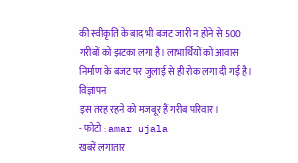की स्वीकृति के बाद भी बजट जारी न होने से 500 गरीबों को झटका लगा है। लाभार्थियों को आवास निर्माण के बजट पर जुलाई से ही रोक लगा दी गई है।
विज्ञापन
इस तरह रहने को मजबूर हैं गरीब परिवार।
- फोटो : amar ujala
खबरें लगातार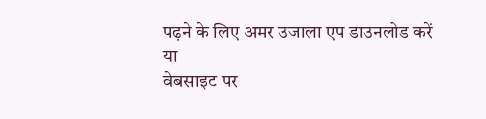पढ़ने के लिए अमर उजाला एप डाउनलोड करें
या
वेबसाइट पर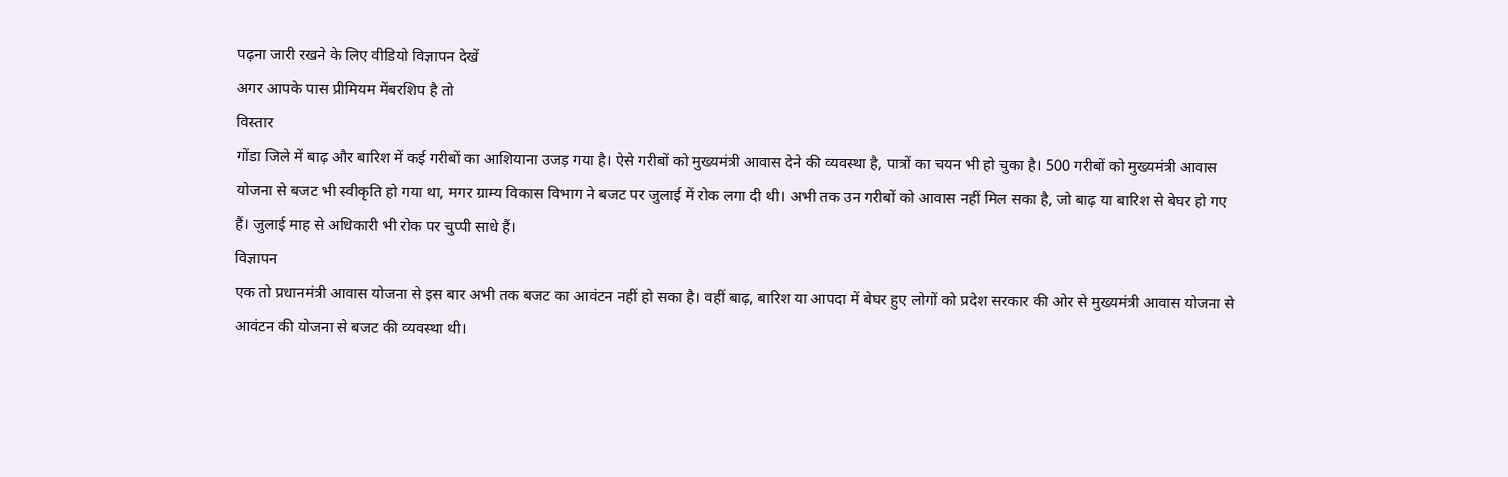पढ़ना जारी रखने के लिए वीडियो विज्ञापन देखें
अगर आपके पास प्रीमियम मेंबरशिप है तो
विस्तार
गोंडा जिले में बाढ़ और बारिश में कई गरीबों का आशियाना उजड़ गया है। ऐसे गरीबों को मुख्यमंत्री आवास देने की व्यवस्था है, पात्रों का चयन भी हो चुका है। 500 गरीबों को मुख्यमंत्री आवास योजना से बजट भी स्वीकृति हो गया था, मगर ग्राम्य विकास विभाग ने बजट पर जुलाई में रोक लगा दी थी। अभी तक उन गरीबों को आवास नहीं मिल सका है, जो बाढ़ या बारिश से बेघर हो गए हैं। जुलाई माह से अधिकारी भी रोक पर चुप्पी साधे हैं।
विज्ञापन
एक तो प्रधानमंत्री आवास योजना से इस बार अभी तक बजट का आवंटन नहीं हो सका है। वहीं बाढ़, बारिश या आपदा में बेघर हुए लोगों को प्रदेश सरकार की ओर से मुख्यमंत्री आवास योजना से आवंटन की योजना से बजट की व्यवस्था थी।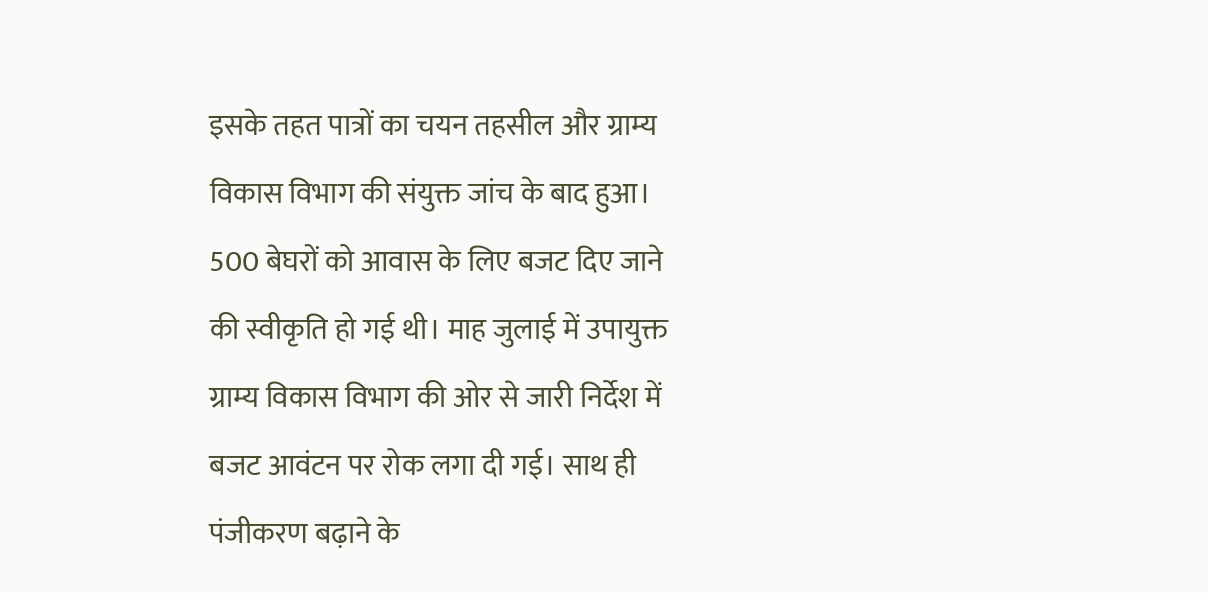इसके तहत पात्रों का चयन तहसील और ग्राम्य विकास विभाग की संयुक्त जांच के बाद हुआ। 500 बेघरों को आवास के लिए बजट दिए जाने की स्वीकृति हो गई थी। माह जुलाई में उपायुक्त ग्राम्य विकास विभाग की ओर से जारी निर्देश में बजट आवंटन पर रोक लगा दी गई। साथ ही पंजीकरण बढ़ाने के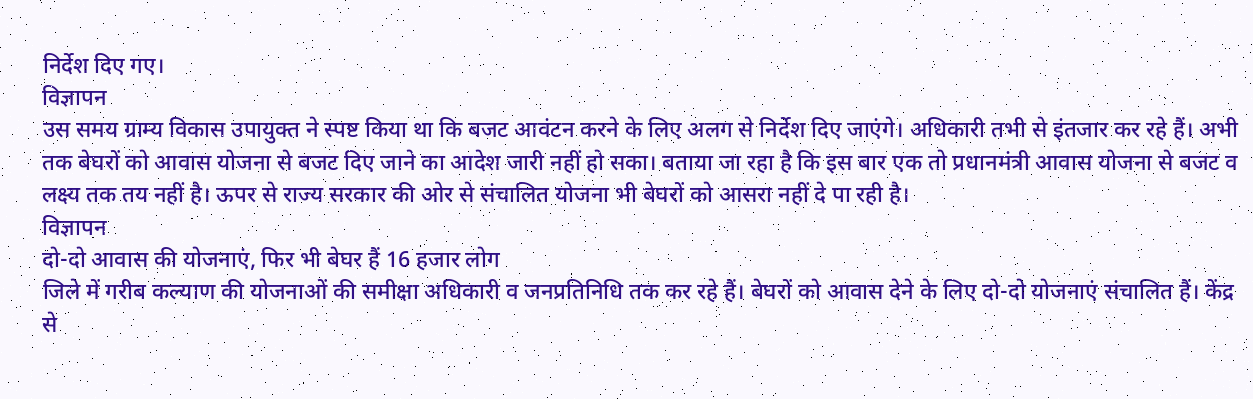निर्देश दिए गए।
विज्ञापन
उस समय ग्राम्य विकास उपायुक्त ने स्पष्ट किया था कि बजट आवंटन करने के लिए अलग से निर्देश दिए जाएंगे। अधिकारी तभी से इंतजार कर रहे हैं। अभी तक बेघरों को आवास योजना से बजट दिए जाने का आदेश जारी नहीं हो सका। बताया जा रहा है कि इस बार एक तो प्रधानमंत्री आवास योजना से बजट व लक्ष्य तक तय नहीं है। ऊपर से राज्य सरकार की ओर से संचालित योजना भी बेघरों को आसरा नहीं दे पा रही है।
विज्ञापन
दो-दो आवास की योजनाएं, फिर भी बेघर हैं 16 हजार लोग
जिले में गरीब कल्याण की योजनाओं की समीक्षा अधिकारी व जनप्रतिनिधि तक कर रहे हैं। बेघरों को आवास देने के लिए दो-दो योजनाएं संचालित हैं। केंद्र से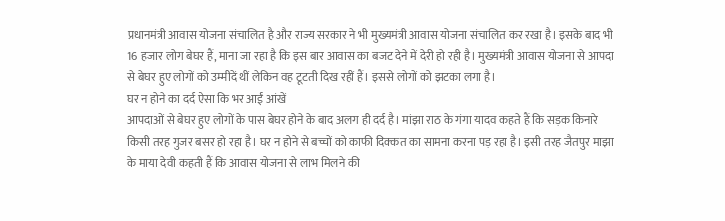प्रधानमंत्री आवास योजना संचालित है और राज्य सरकार ने भी मुख्यमंत्री आवास योजना संचालित कर रखा है। इसके बाद भी 16 हजार लोग बेघर हैं, माना जा रहा है कि इस बार आवास का बजट देने में देरी हो रही है। मुख्यमंत्री आवास योजना से आपदा से बेघर हुए लोगों को उम्मीदें थीं लेकिन वह टूटती दिख रहीं हैं। इससे लोगों को झटका लगा है।
घर न होने का दर्द ऐसा कि भर आईं आंखें
आपदाओं से बेघर हुए लोगों के पास बेघर होने के बाद अलग ही दर्द है। मांझा राठ के गंगा यादव कहते हैं कि सड़क किनारे किसी तरह गुजर बसर हो रहा है। घर न होने से बच्चों को काफी दिक्कत का सामना करना पड़ रहा है। इसी तरह जैतपुर माझा के माया देवी कहती हैं कि आवास योजना से लाभ मिलने की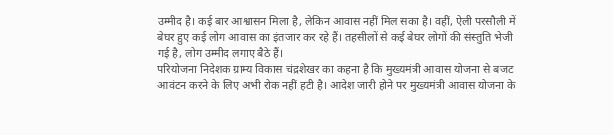उम्मीद है। कई बार आश्वासन मिला है, लेकिन आवास नहीं मिल सका है। वहीं, ऐली परसौली में बेघर हुए कई लोग आवास का इंतजार कर रहे हैं। तहसीलों से कई बेघर लोगों की संस्तुति भेजी गई है, लोग उम्मीद लगाए बैठे हैं।
परियोजना निदेशक ग्राम्य विकास चंद्रशेखर का कहना है कि मुख्यमंत्री आवास योजना से बजट आवंटन करने के लिए अभी रोक नहीं हटी है। आदेश जारी होने पर मुख्यमंत्री आवास योजना के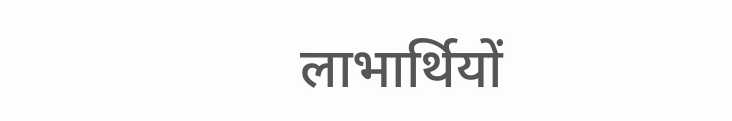लाभार्थियों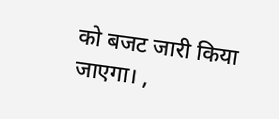को बजट जारी किया जाएगा। ,